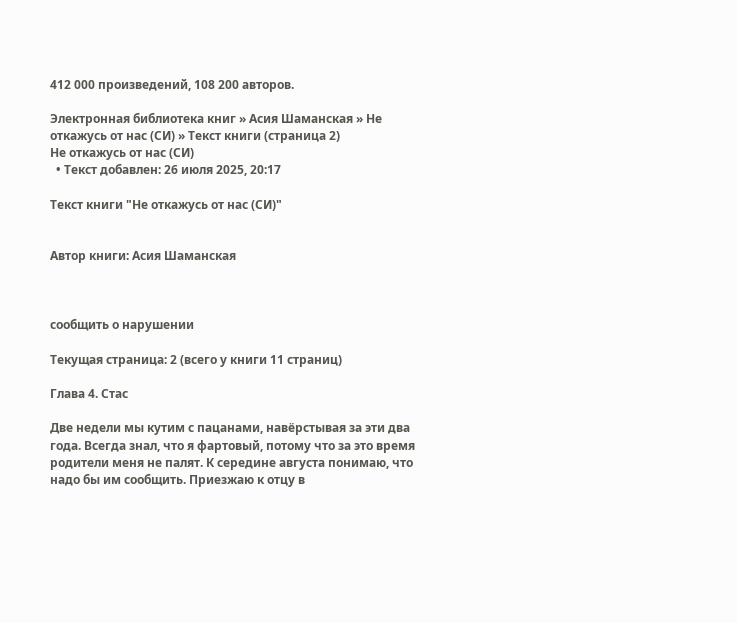412 000 произведений, 108 200 авторов.

Электронная библиотека книг » Асия Шаманская » Не откажусь от нас (СИ) » Текст книги (страница 2)
Не откажусь от нас (СИ)
  • Текст добавлен: 26 июля 2025, 20:17

Текст книги "Не откажусь от нас (СИ)"


Автор книги: Асия Шаманская



сообщить о нарушении

Текущая страница: 2 (всего у книги 11 страниц)

Глава 4. Стас

Две недели мы кутим с пацанами, навёрстывая за эти два года. Всегда знал, что я фартовый, потому что за это время родители меня не палят. К середине августа понимаю, что надо бы им сообщить. Приезжаю к отцу в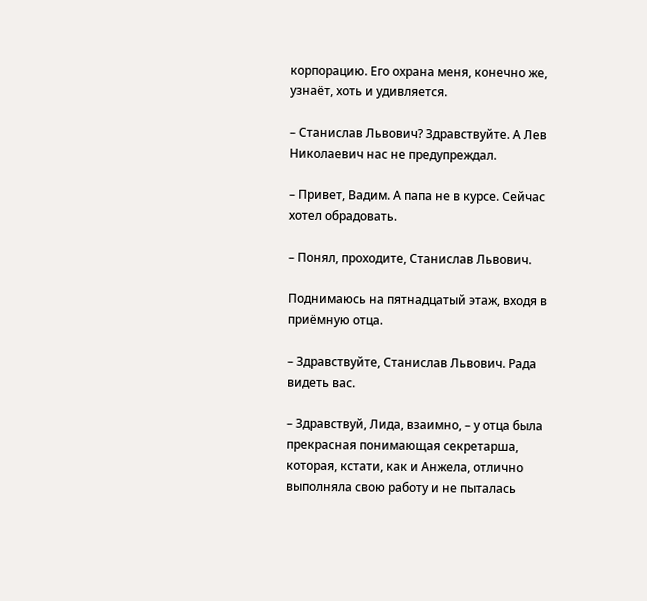корпорацию. Его охрана меня, конечно же, узнаёт, хоть и удивляется.

– Станислав Львович? Здравствуйте. А Лев Николаевич нас не предупреждал.

– Привет, Вадим. А папа не в курсе. Сейчас хотел обрадовать.

– Понял, проходите, Станислав Львович.

Поднимаюсь на пятнадцатый этаж, входя в приёмную отца.

– Здравствуйте, Станислав Львович. Рада видеть вас.

– Здравствуй, Лида, взаимно, – у отца была прекрасная понимающая секретарша, которая, кстати, как и Анжела, отлично выполняла свою работу и не пыталась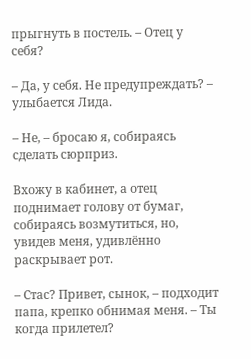прыгнуть в постель. – Отец у себя?

– Да, у себя. Не предупреждать? – улыбается Лида.

– Не, – бросаю я, собираясь сделать сюрприз.

Вхожу в кабинет, а отец поднимает голову от бумаг, собираясь возмутиться, но, увидев меня, удивлённо раскрывает рот.

– Стас? Привет, сынок, – подходит папа, крепко обнимая меня. – Ты когда прилетел?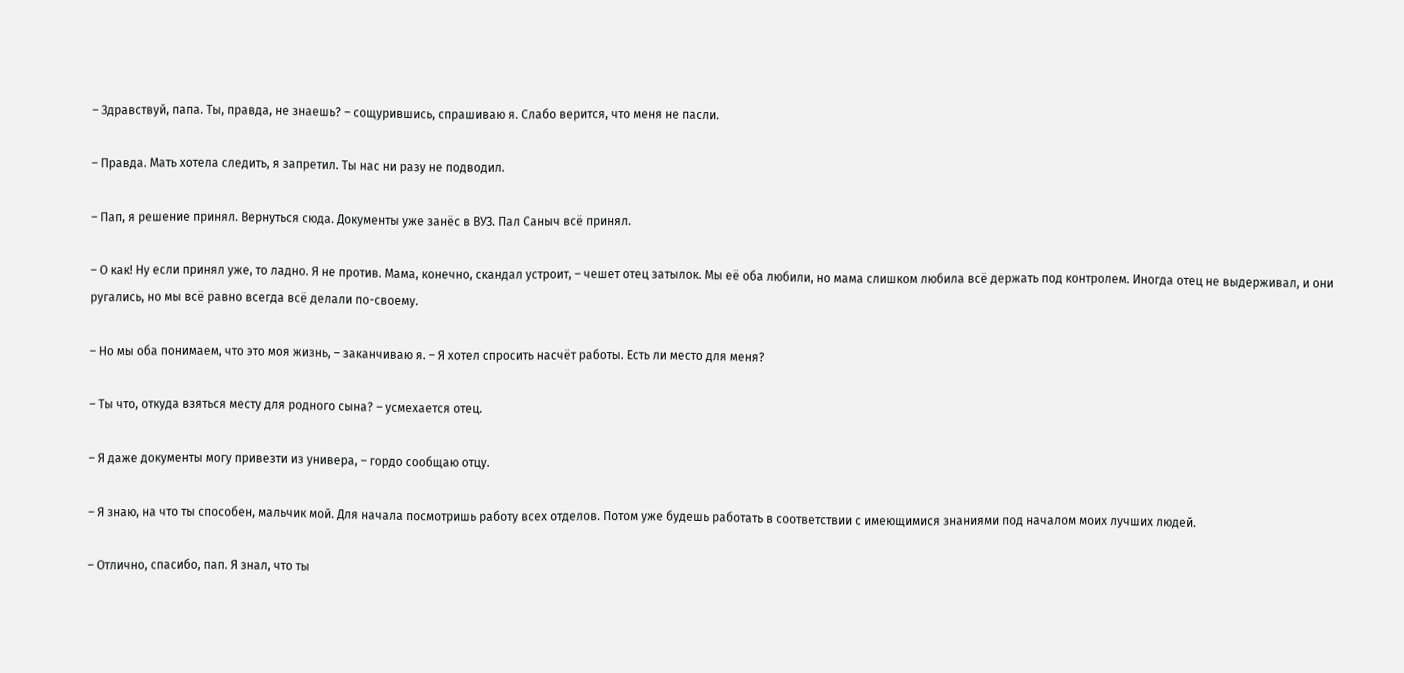– Здравствуй, папа. Ты, правда, не знаешь? – сощурившись, спрашиваю я. Слабо верится, что меня не пасли.

– Правда. Мать хотела следить, я запретил. Ты нас ни разу не подводил.

– Пап, я решение принял. Вернуться сюда. Документы уже занёс в ВУЗ. Пал Саныч всё принял.

– О как! Ну если принял уже, то ладно. Я не против. Мама, конечно, скандал устроит, – чешет отец затылок. Мы её оба любили, но мама слишком любила всё держать под контролем. Иногда отец не выдерживал, и они ругались, но мы всё равно всегда всё делали по-своему.

– Но мы оба понимаем, что это моя жизнь, – заканчиваю я. – Я хотел спросить насчёт работы. Есть ли место для меня?

– Ты что, откуда взяться месту для родного сына? – усмехается отец.

– Я даже документы могу привезти из универа, – гордо сообщаю отцу.

– Я знаю, на что ты способен, мальчик мой. Для начала посмотришь работу всех отделов. Потом уже будешь работать в соответствии с имеющимися знаниями под началом моих лучших людей.

– Отлично, спасибо, пап. Я знал, что ты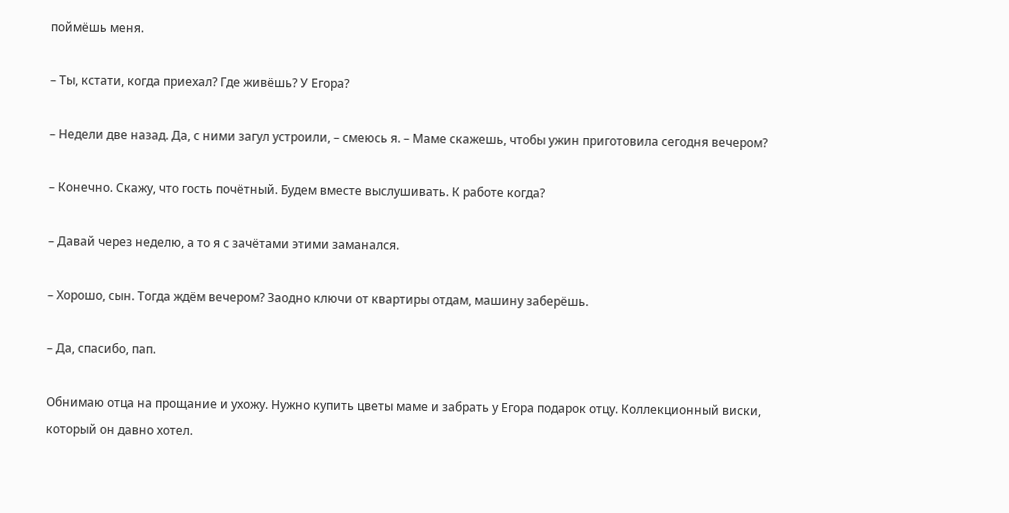поймёшь меня.

– Ты, кстати, когда приехал? Где живёшь? У Егора?

– Недели две назад. Да, с ними загул устроили, – смеюсь я. – Маме скажешь, чтобы ужин приготовила сегодня вечером?

– Конечно. Скажу, что гость почётный. Будем вместе выслушивать. К работе когда?

– Давай через неделю, а то я с зачётами этими заманался.

– Хорошо, сын. Тогда ждём вечером? Заодно ключи от квартиры отдам, машину заберёшь.

– Да, спасибо, пап.

Обнимаю отца на прощание и ухожу. Нужно купить цветы маме и забрать у Егора подарок отцу. Коллекционный виски, который он давно хотел.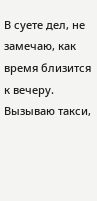В суете дел, не замечаю, как время близится к вечеру. Вызываю такси,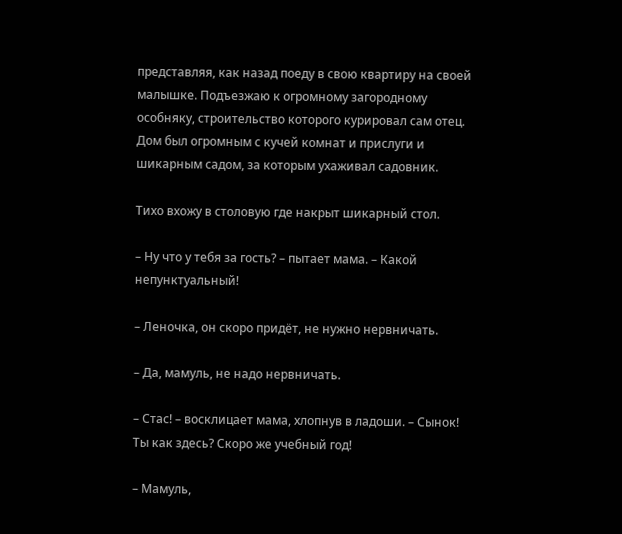представляя, как назад поеду в свою квартиру на своей малышке. Подъезжаю к огромному загородному особняку, строительство которого курировал сам отец. Дом был огромным с кучей комнат и прислуги и шикарным садом, за которым ухаживал садовник.

Тихо вхожу в столовую где накрыт шикарный стол.

– Ну что у тебя за гость? – пытает мама. – Какой непунктуальный!

– Леночка, он скоро придёт, не нужно нервничать.

– Да, мамуль, не надо нервничать.

– Стас! – восклицает мама, хлопнув в ладоши. – Сынок! Ты как здесь? Скоро же учебный год!

– Мамуль,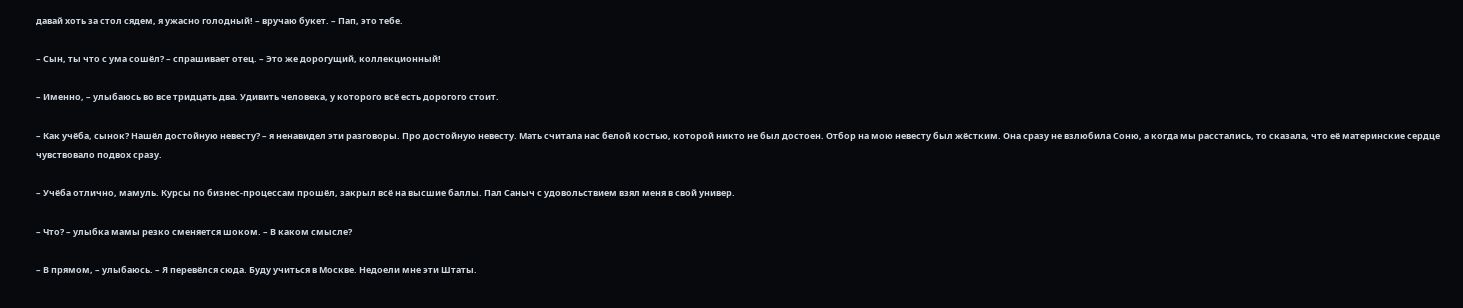давай хоть за стол сядем, я ужасно голодный! – вручаю букет. – Пап, это тебе.

– Сын, ты что с ума сошёл? – спрашивает отец. – Это же дорогущий, коллекционный!

– Именно, – улыбаюсь во все тридцать два. Удивить человека, у которого всё есть дорогого стоит.

– Как учёба, сынок? Нашёл достойную невесту? – я ненавидел эти разговоры. Про достойную невесту. Мать считала нас белой костью, которой никто не был достоен. Отбор на мою невесту был жёстким. Она сразу не взлюбила Соню, а когда мы расстались, то сказала, что её материнские сердце чувствовало подвох сразу.

– Учёба отлично, мамуль. Курсы по бизнес-процессам прошёл, закрыл всё на высшие баллы. Пал Саныч с удовольствием взял меня в свой универ.

– Что? – улыбка мамы резко сменяется шоком. – В каком смысле?

– В прямом, – улыбаюсь. – Я перевёлся сюда. Буду учиться в Москве. Недоели мне эти Штаты.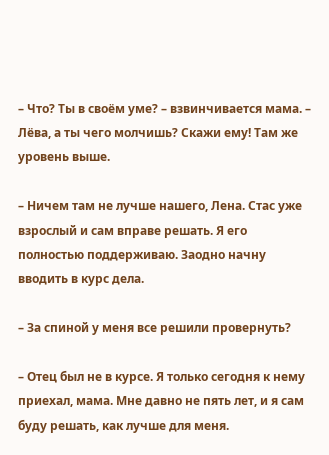– Что? Ты в своём уме? – взвинчивается мама. – Лёва, а ты чего молчишь? Скажи ему! Там же уровень выше.

– Ничем там не лучше нашего, Лена. Стас уже взрослый и сам вправе решать. Я его полностью поддерживаю. Заодно начну вводить в курс дела.

– За спиной у меня все решили провернуть?

– Отец был не в курсе. Я только сегодня к нему приехал, мама. Мне давно не пять лет, и я сам буду решать, как лучше для меня.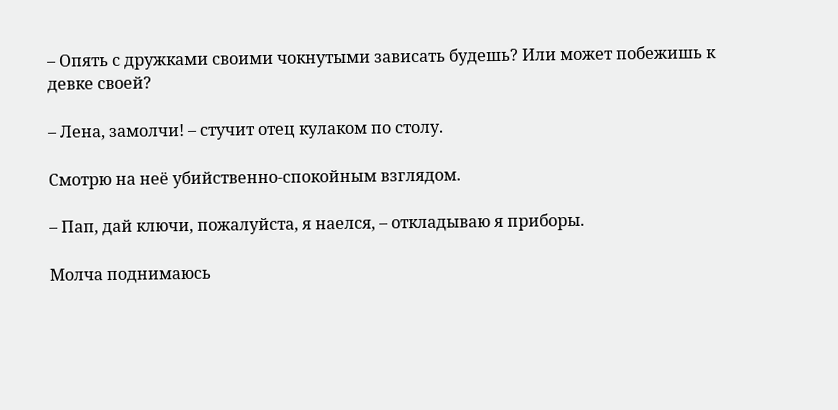– Опять с дружками своими чокнутыми зависать будешь? Или может побежишь к девке своей?

– Лена, замолчи! – стучит отец кулаком по столу.

Смотрю на неё убийственно-спокойным взглядом.

– Пап, дай ключи, пожалуйста, я наелся, – откладываю я приборы.

Молча поднимаюсь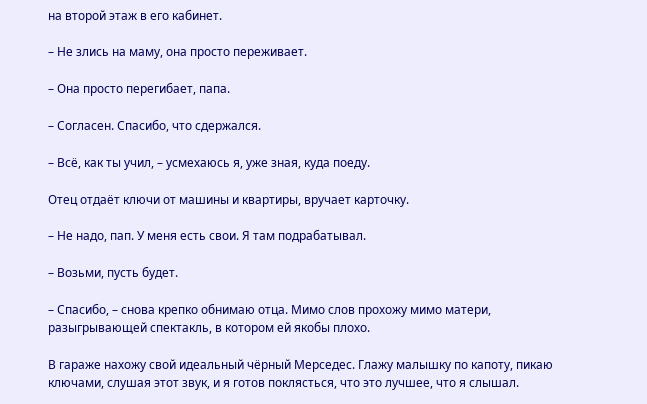на второй этаж в его кабинет.

– Не злись на маму, она просто переживает.

– Она просто перегибает, папа.

– Согласен. Спасибо, что сдержался.

– Всё, как ты учил, – усмехаюсь я, уже зная, куда поеду.

Отец отдаёт ключи от машины и квартиры, вручает карточку.

– Не надо, пап. У меня есть свои. Я там подрабатывал.

– Возьми, пусть будет.

– Спасибо, – снова крепко обнимаю отца. Мимо слов прохожу мимо матери, разыгрывающей спектакль, в котором ей якобы плохо.

В гараже нахожу свой идеальный чёрный Мерседес. Глажу малышку по капоту, пикаю ключами, слушая этот звук, и я готов поклясться, что это лучшее, что я слышал.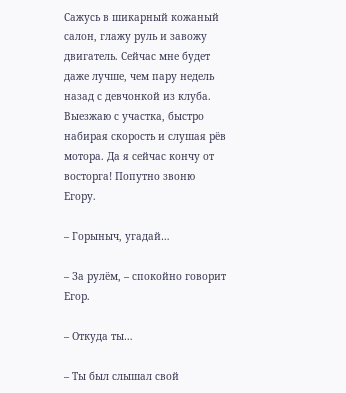Сажусь в шикарный кожаный салон, глажу руль и завожу двигатель. Сейчас мне будет даже лучше, чем пару недель назад с девчонкой из клуба. Выезжаю с участка, быстро набирая скорость и слушая рёв мотора. Да я сейчас кончу от восторга! Попутно звоню Егору.

– Горыныч, угадай…

– За рулём, – спокойно говорит Егор.

– Откуда ты…

– Ты был слышал свой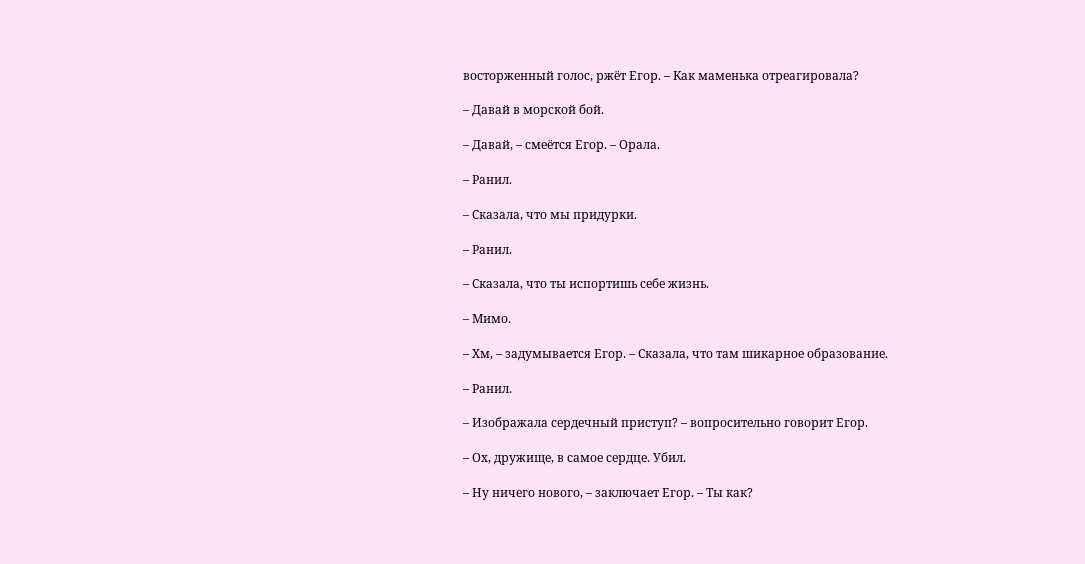восторженный голос, ржёт Егор. – Как маменька отреагировала?

– Давай в морской бой.

– Давай, – смеётся Егор. – Орала.

– Ранил.

– Сказала, что мы придурки.

– Ранил.

– Сказала, что ты испортишь себе жизнь.

– Мимо.

– Хм, – задумывается Егор. – Сказала, что там шикарное образование.

– Ранил.

– Изображала сердечный приступ? – вопросительно говорит Егор.

– Ох, дружище, в самое сердце. Убил.

– Ну ничего нового, – заключает Егор. – Ты как?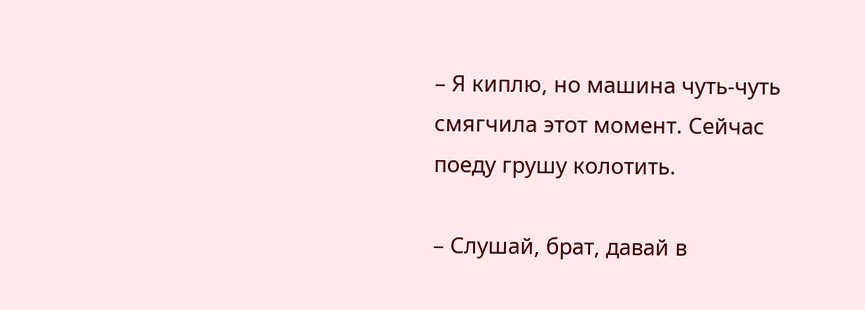– Я киплю, но машина чуть-чуть смягчила этот момент. Сейчас поеду грушу колотить.

– Слушай, брат, давай в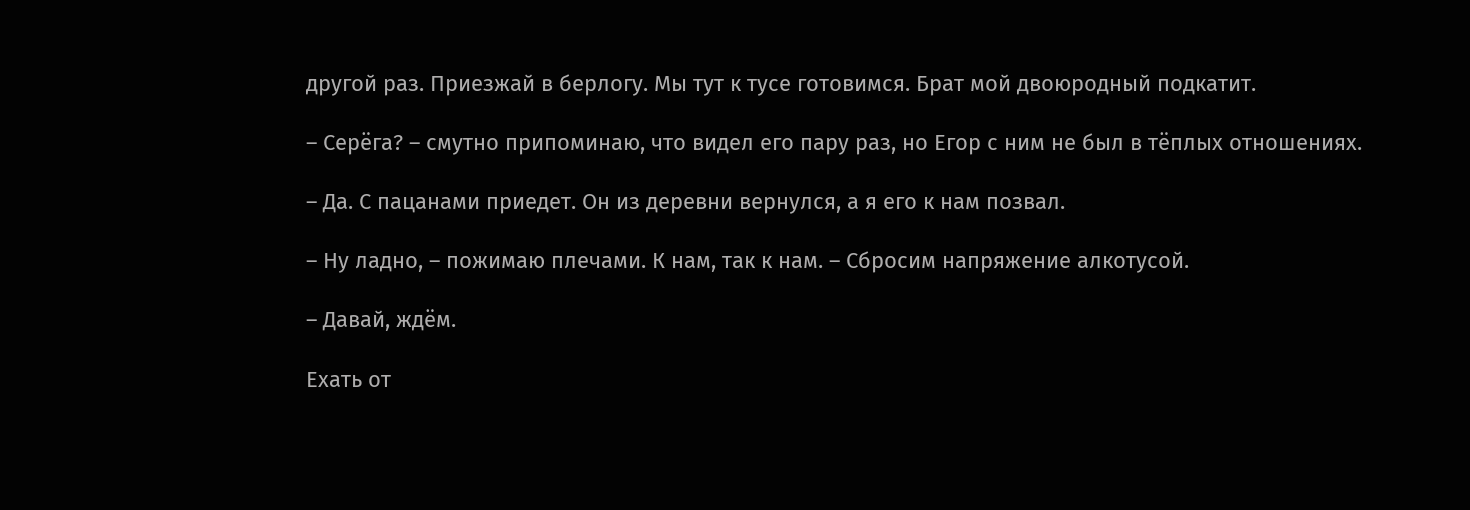другой раз. Приезжай в берлогу. Мы тут к тусе готовимся. Брат мой двоюродный подкатит.

– Серёга? – смутно припоминаю, что видел его пару раз, но Егор с ним не был в тёплых отношениях.

– Да. С пацанами приедет. Он из деревни вернулся, а я его к нам позвал.

– Ну ладно, – пожимаю плечами. К нам, так к нам. – Сбросим напряжение алкотусой.

– Давай, ждём.

Ехать от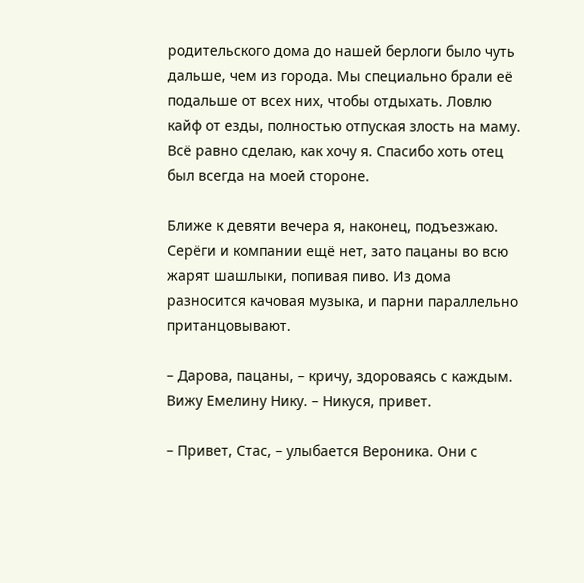родительского дома до нашей берлоги было чуть дальше, чем из города. Мы специально брали её подальше от всех них, чтобы отдыхать. Ловлю кайф от езды, полностью отпуская злость на маму. Всё равно сделаю, как хочу я. Спасибо хоть отец был всегда на моей стороне.

Ближе к девяти вечера я, наконец, подъезжаю. Серёги и компании ещё нет, зато пацаны во всю жарят шашлыки, попивая пиво. Из дома разносится качовая музыка, и парни параллельно пританцовывают.

– Дарова, пацаны, – кричу, здороваясь с каждым. Вижу Емелину Нику. – Никуся, привет.

– Привет, Стас, – улыбается Вероника. Они с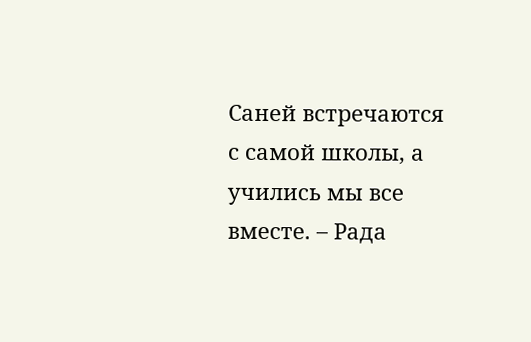Саней встречаются с самой школы, а учились мы все вместе. – Рада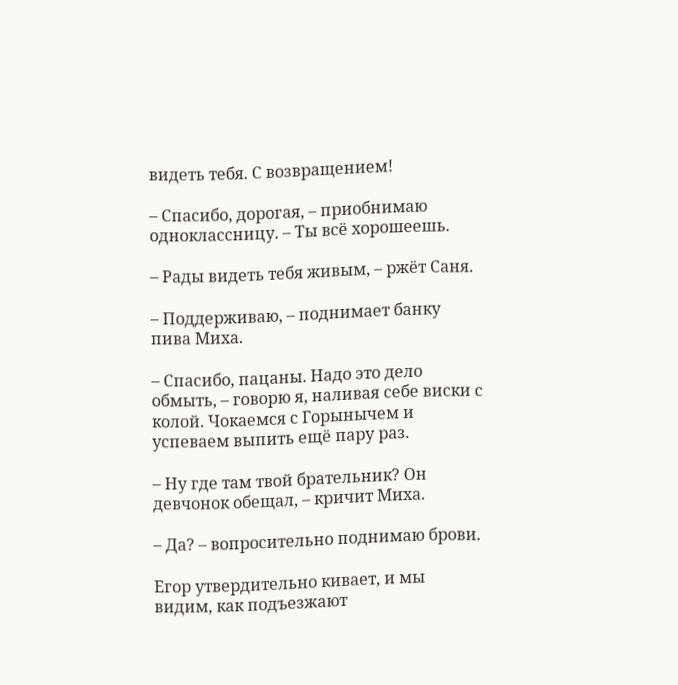видеть тебя. С возвращением!

– Спасибо, дорогая, – приобнимаю одноклассницу. – Ты всё хорошеешь.

– Рады видеть тебя живым, – ржёт Саня.

– Поддерживаю, – поднимает банку пива Миха.

– Спасибо, пацаны. Надо это дело обмыть, – говорю я, наливая себе виски с колой. Чокаемся с Горынычем и успеваем выпить ещё пару раз.

– Ну где там твой брательник? Он девчонок обещал, – кричит Миха.

– Да? – вопросительно поднимаю брови.

Егор утвердительно кивает, и мы видим, как подъезжают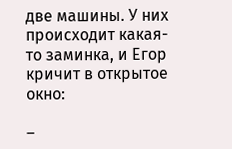две машины. У них происходит какая-то заминка, и Егор кричит в открытое окно:

–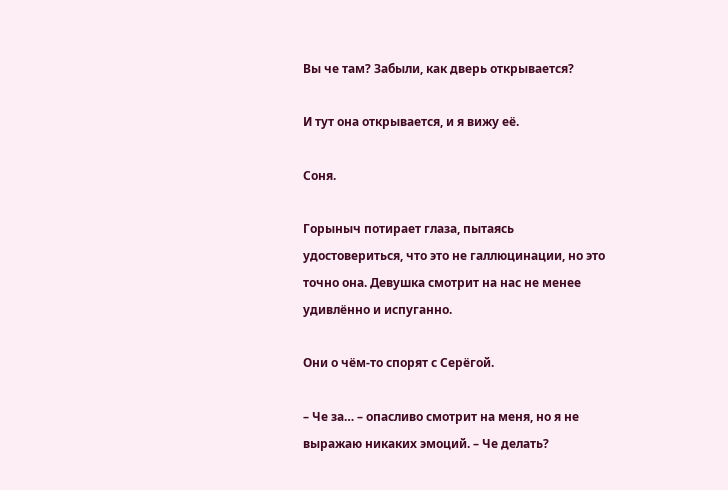Вы че там? Забыли, как дверь открывается?

И тут она открывается, и я вижу её.

Соня.

Горыныч потирает глаза, пытаясь удостовериться, что это не галлюцинации, но это точно она. Девушка смотрит на нас не менее удивлённо и испуганно.

Они о чём-то спорят с Серёгой.

– Че за… – опасливо смотрит на меня, но я не выражаю никаких эмоций. – Че делать?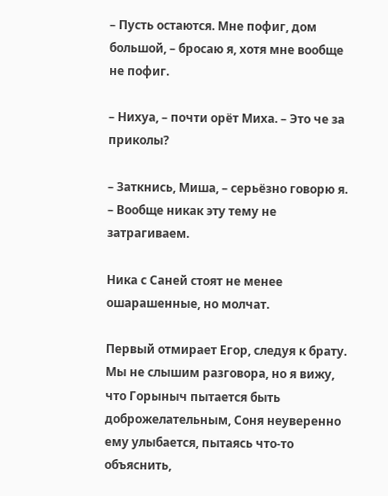– Пусть остаются. Мне пофиг, дом большой, – бросаю я, хотя мне вообще не пофиг.

– Нихуа, – почти орёт Миха. – Это че за приколы?

– Заткнись, Миша, – серьёзно говорю я. – Вообще никак эту тему не затрагиваем.

Ника с Саней стоят не менее ошарашенные, но молчат.

Первый отмирает Егор, следуя к брату. Мы не слышим разговора, но я вижу, что Горыныч пытается быть доброжелательным, Соня неуверенно ему улыбается, пытаясь что-то объяснить,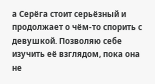а Серёга стоит серьёзный и продолжает о чём-то спорить с девушкой. Позволяю себе изучить её взглядом, пока она не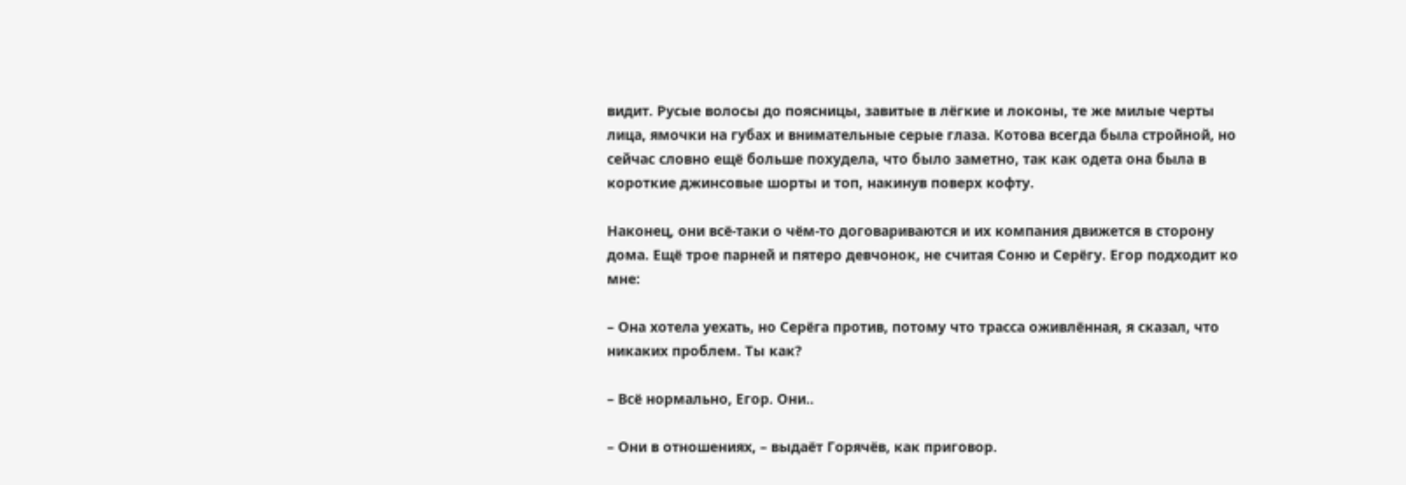видит. Русые волосы до поясницы, завитые в лёгкие и локоны, те же милые черты лица, ямочки на губах и внимательные серые глаза. Котова всегда была стройной, но сейчас словно ещё больше похудела, что было заметно, так как одета она была в короткие джинсовые шорты и топ, накинув поверх кофту.

Наконец, они всё-таки о чём-то договариваются и их компания движется в сторону дома. Ещё трое парней и пятеро девчонок, не считая Соню и Серёгу. Егор подходит ко мне:

– Она хотела уехать, но Серёга против, потому что трасса оживлённая, я сказал, что никаких проблем. Ты как?

– Всё нормально, Егор. Они..

– Они в отношениях, – выдаёт Горячёв, как приговор.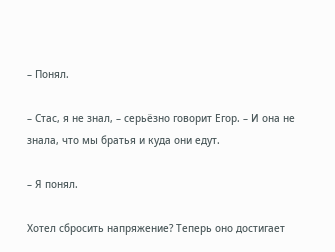– Понял.

– Стас, я не знал, – серьёзно говорит Егор. – И она не знала, что мы братья и куда они едут.

– Я понял.

Хотел сбросить напряжение? Теперь оно достигает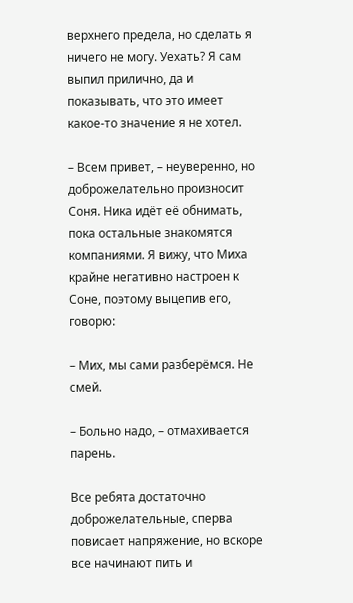верхнего предела, но сделать я ничего не могу. Уехать? Я сам выпил прилично, да и показывать, что это имеет какое-то значение я не хотел.

– Всем привет, – неуверенно, но доброжелательно произносит Соня. Ника идёт её обнимать, пока остальные знакомятся компаниями. Я вижу, что Миха крайне негативно настроен к Соне, поэтому выцепив его, говорю:

– Мих, мы сами разберёмся. Не смей.

– Больно надо, – отмахивается парень.

Все ребята достаточно доброжелательные, сперва повисает напряжение, но вскоре все начинают пить и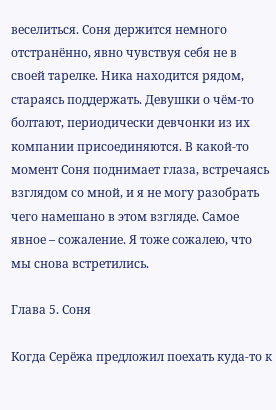веселиться. Соня держится немного отстранённо, явно чувствуя себя не в своей тарелке. Ника находится рядом, стараясь поддержать. Девушки о чём-то болтают, периодически девчонки из их компании присоединяются. В какой-то момент Соня поднимает глаза, встречаясь взглядом со мной, и я не могу разобрать чего намешано в этом взгляде. Самое явное – сожаление. Я тоже сожалею, что мы снова встретились.

Глава 5. Соня

Когда Серёжа предложил поехать куда-то к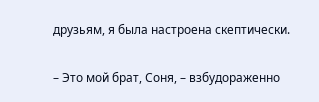друзьям, я была настроена скептически.

– Это мой брат, Соня, – взбудораженно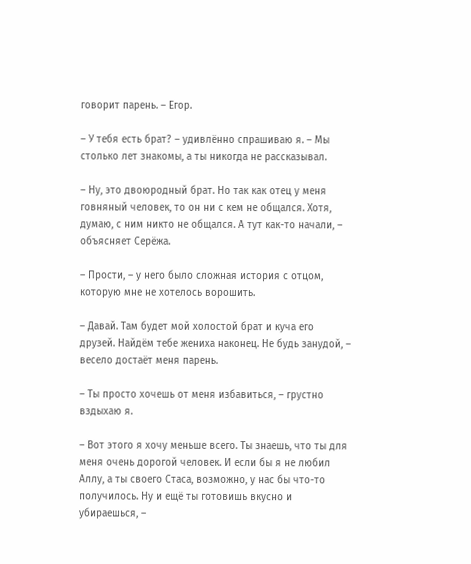говорит парень. – Егор.

– У тебя есть брат? – удивлённо спрашиваю я. – Мы столько лет знакомы, а ты никогда не рассказывал.

– Ну, это двоюродный брат. Но так как отец у меня говняный человек, то он ни с кем не общался. Хотя, думаю, с ним никто не общался. А тут как-то начали, – объясняет Серёжа.

– Прости, – у него было сложная история с отцом, которую мне не хотелось ворошить.

– Давай. Там будет мой холостой брат и куча его друзей. Найдём тебе жениха наконец. Не будь занудой, – весело достаёт меня парень.

– Ты просто хочешь от меня избавиться, – грустно вздыхаю я.

– Вот этого я хочу меньше всего. Ты знаешь, что ты для меня очень дорогой человек. И если бы я не любил Аллу, а ты своего Стаса, возможно, у нас бы что-то получилось. Ну и ещё ты готовишь вкусно и убираешься, –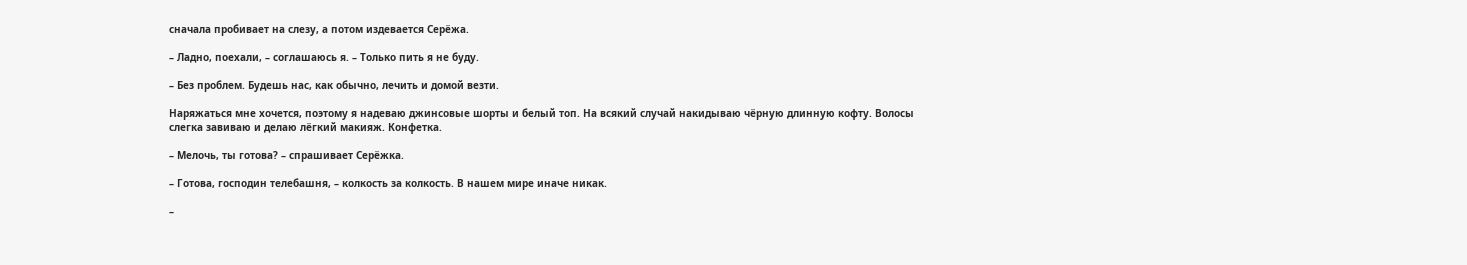сначала пробивает на слезу, а потом издевается Серёжа.

– Ладно, поехали, – соглашаюсь я. – Только пить я не буду.

– Без проблем. Будешь нас, как обычно, лечить и домой везти.

Наряжаться мне хочется, поэтому я надеваю джинсовые шорты и белый топ. На всякий случай накидываю чёрную длинную кофту. Волосы слегка завиваю и делаю лёгкий макияж. Конфетка.

– Мелочь, ты готова? – спрашивает Серёжка.

– Готова, господин телебашня, – колкость за колкость. В нашем мире иначе никак.

–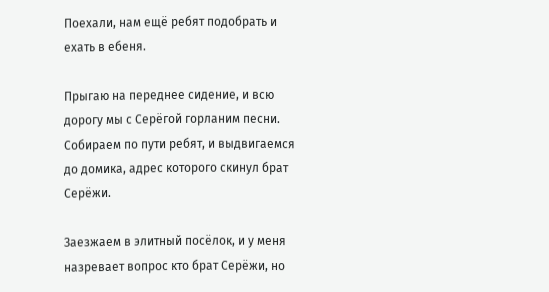Поехали, нам ещё ребят подобрать и ехать в ебеня.

Прыгаю на переднее сидение, и всю дорогу мы с Серёгой горланим песни. Собираем по пути ребят, и выдвигаемся до домика, адрес которого скинул брат Серёжи.

Заезжаем в элитный посёлок, и у меня назревает вопрос кто брат Серёжи, но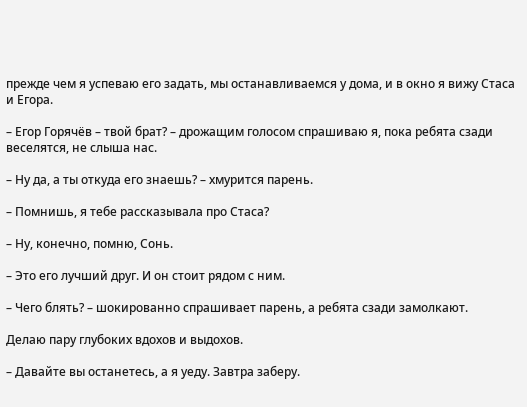прежде чем я успеваю его задать, мы останавливаемся у дома, и в окно я вижу Стаса и Егора.

– Егор Горячёв – твой брат? – дрожащим голосом спрашиваю я, пока ребята сзади веселятся, не слыша нас.

– Ну да, а ты откуда его знаешь? – хмурится парень.

– Помнишь, я тебе рассказывала про Стаса?

– Ну, конечно, помню, Сонь.

– Это его лучший друг. И он стоит рядом с ним.

– Чего блять? – шокированно спрашивает парень, а ребята сзади замолкают.

Делаю пару глубоких вдохов и выдохов.

– Давайте вы останетесь, а я уеду. Завтра заберу.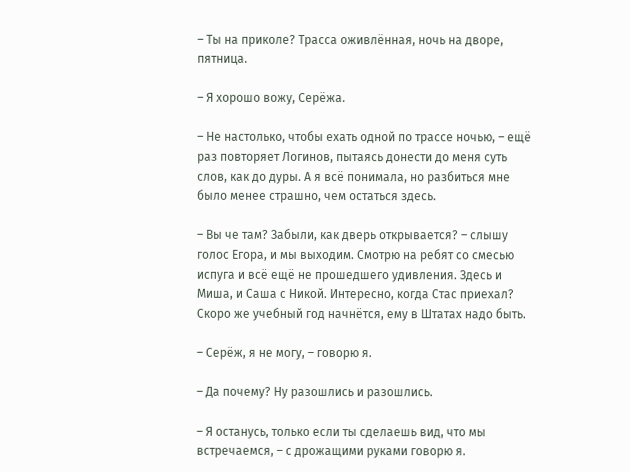– Ты на приколе? Трасса оживлённая, ночь на дворе, пятница.

– Я хорошо вожу, Серёжа.

– Не настолько, чтобы ехать одной по трассе ночью, – ещё раз повторяет Логинов, пытаясь донести до меня суть слов, как до дуры. А я всё понимала, но разбиться мне было менее страшно, чем остаться здесь.

– Вы че там? Забыли, как дверь открывается? – слышу голос Егора, и мы выходим. Смотрю на ребят со смесью испуга и всё ещё не прошедшего удивления. Здесь и Миша, и Саша с Никой. Интересно, когда Стас приехал? Скоро же учебный год начнётся, ему в Штатах надо быть.

– Серёж, я не могу, – говорю я.

– Да почему? Ну разошлись и разошлись.

– Я останусь, только если ты сделаешь вид, что мы встречаемся, – с дрожащими руками говорю я.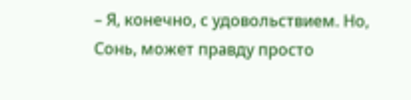– Я, конечно, с удовольствием. Но, Сонь, может правду просто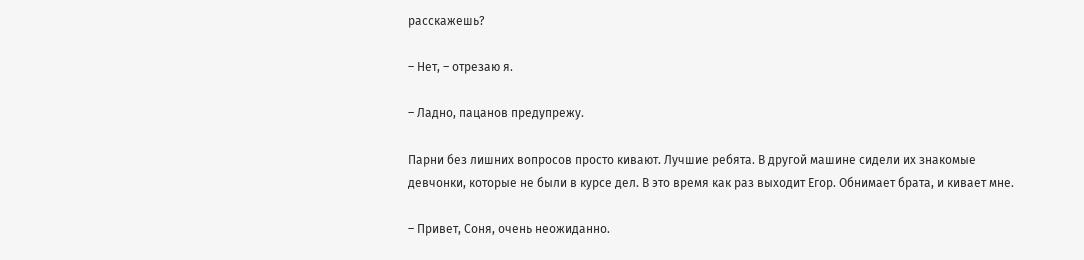расскажешь?

– Нет, – отрезаю я.

– Ладно, пацанов предупрежу.

Парни без лишних вопросов просто кивают. Лучшие ребята. В другой машине сидели их знакомые девчонки, которые не были в курсе дел. В это время как раз выходит Егор. Обнимает брата, и кивает мне.

– Привет, Соня, очень неожиданно.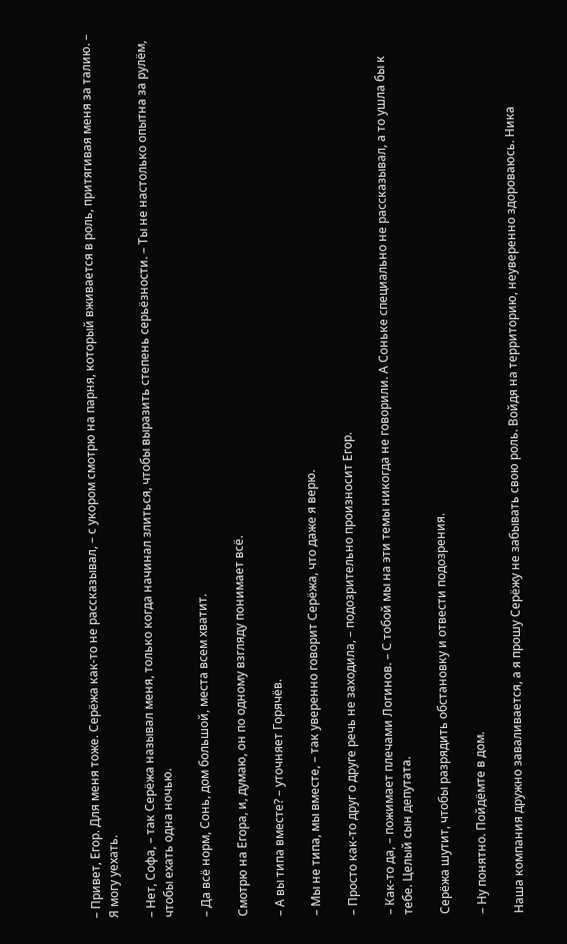– Привет, Егор. Для меня тоже. Серёжа как-то не рассказывал, – с укором смотрю на парня, который вживается в роль, притягивая меня за талию. – Я могу уехать.

– Нет, Софа, – так Серёжа называл меня, только когда начинал злиться, чтобы выразить степень серьёзности. – Ты не настолько опытна за рулём, чтобы ехать одна ночью.

– Да всё норм, Сонь, дом большой, места всем хватит.

Смотрю на Егора, и, думаю, он по одному взгляду понимает всё.

– А вы типа вместе? – уточняет Горячёв.

– Мы не типа, мы вместе, – так уверенно говорит Серёжа, что даже я верю.

– Просто как-то друг о друге речь не заходила, – подозрительно произносит Егор.

– Как-то да, – пожимает плечами Логинов. – С тобой мы на эти темы никогда не говорили. А Соньке специально не рассказывал, а то ушла бы к тебе. Целый сын депутата.

Серёжа шутит, чтобы разрядить обстановку и отвести подозрения.

– Ну понятно. Пойдёмте в дом.

Наша компания дружно заваливается, а я прошу Серёжу не забывать свою роль. Войдя на территорию, неуверенно здороваюсь. Ника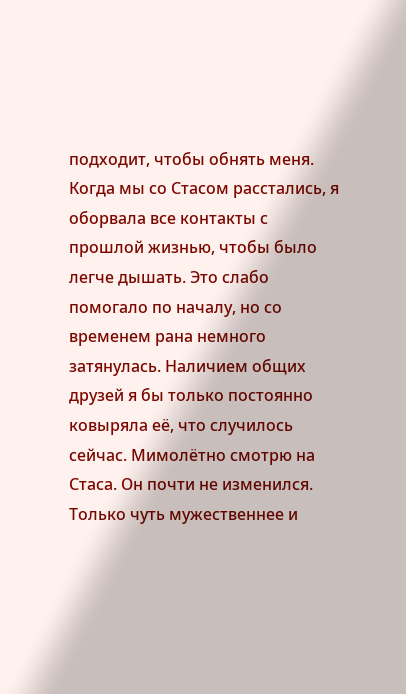подходит, чтобы обнять меня. Когда мы со Стасом расстались, я оборвала все контакты с прошлой жизнью, чтобы было легче дышать. Это слабо помогало по началу, но со временем рана немного затянулась. Наличием общих друзей я бы только постоянно ковыряла её, что случилось сейчас. Мимолётно смотрю на Стаса. Он почти не изменился. Только чуть мужественнее и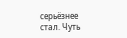серьёзнее стал. Чуть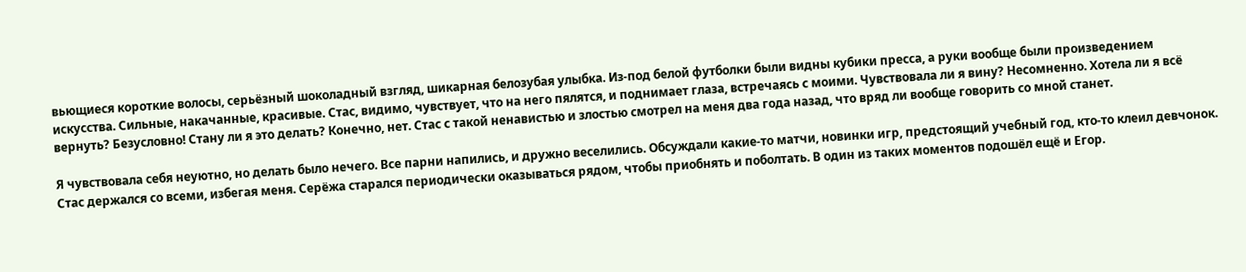вьющиеся короткие волосы, серьёзный шоколадный взгляд, шикарная белозубая улыбка. Из-под белой футболки были видны кубики пресса, а руки вообще были произведением искусства. Сильные, накачанные, красивые. Стас, видимо, чувствует, что на него пялятся, и поднимает глаза, встречаясь с моими. Чувствовала ли я вину? Несомненно. Хотела ли я всё вернуть? Безусловно! Стану ли я это делать? Конечно, нет. Стас с такой ненавистью и злостью смотрел на меня два года назад, что вряд ли вообще говорить со мной станет.

Я чувствовала себя неуютно, но делать было нечего. Все парни напились, и дружно веселились. Обсуждали какие-то матчи, новинки игр, предстоящий учебный год, кто-то клеил девчонок. Стас держался со всеми, избегая меня. Серёжа старался периодически оказываться рядом, чтобы приобнять и поболтать. В один из таких моментов подошёл ещё и Егор.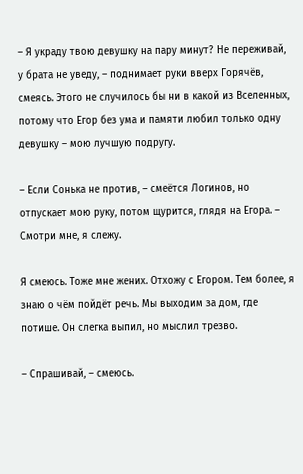– Я украду твою девушку на пару минут? Не переживай, у брата не уведу, – поднимает руки вверх Горячёв, смеясь. Этого не случилось бы ни в какой из Вселенных, потому что Егор без ума и памяти любил только одну девушку – мою лучшую подругу.

– Если Сонька не против, – смеётся Логинов, но отпускает мою руку, потом щурится, глядя на Егора. – Смотри мне, я слежу.

Я смеюсь. Тоже мне жених. Отхожу с Егором. Тем более, я знаю о чём пойдёт речь. Мы выходим за дом, где потише. Он слегка выпил, но мыслил трезво.

– Спрашивай, – смеюсь.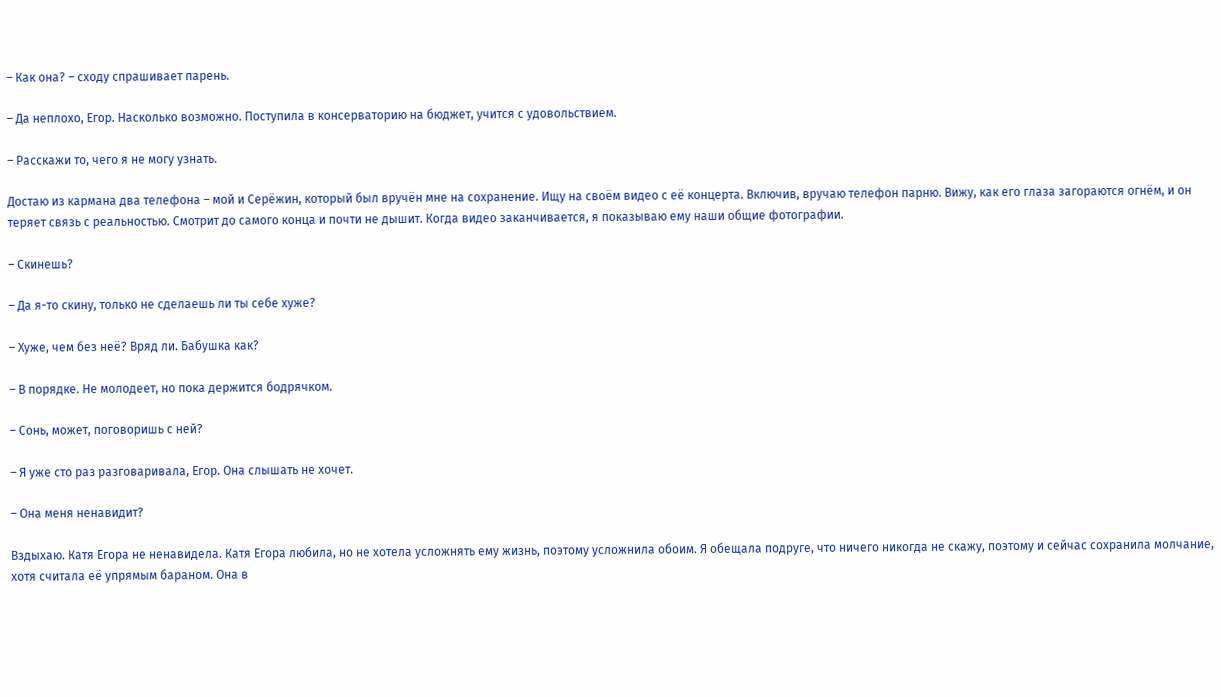– Как она? – сходу спрашивает парень.

– Да неплохо, Егор. Насколько возможно. Поступила в консерваторию на бюджет, учится с удовольствием.

– Расскажи то, чего я не могу узнать.

Достаю из кармана два телефона – мой и Серёжин, который был вручён мне на сохранение. Ищу на своём видео с её концерта. Включив, вручаю телефон парню. Вижу, как его глаза загораются огнём, и он теряет связь с реальностью. Смотрит до самого конца и почти не дышит. Когда видео заканчивается, я показываю ему наши общие фотографии.

– Скинешь?

– Да я-то скину, только не сделаешь ли ты себе хуже?

– Хуже, чем без неё? Вряд ли. Бабушка как?

– В порядке. Не молодеет, но пока держится бодрячком.

– Сонь, может, поговоришь с ней?

– Я уже сто раз разговаривала, Егор. Она слышать не хочет.

– Она меня ненавидит?

Вздыхаю. Катя Егора не ненавидела. Катя Егора любила, но не хотела усложнять ему жизнь, поэтому усложнила обоим. Я обещала подруге, что ничего никогда не скажу, поэтому и сейчас сохранила молчание, хотя считала её упрямым бараном. Она в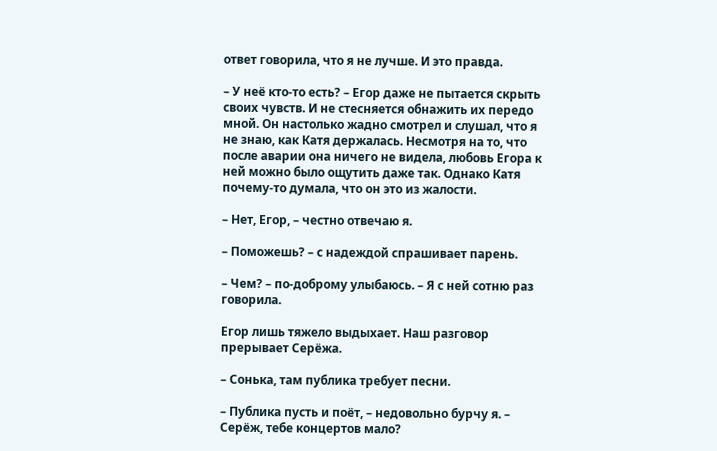ответ говорила, что я не лучше. И это правда.

– У неё кто-то есть? – Егор даже не пытается скрыть своих чувств. И не стесняется обнажить их передо мной. Он настолько жадно смотрел и слушал, что я не знаю, как Катя держалась. Несмотря на то, что после аварии она ничего не видела, любовь Егора к ней можно было ощутить даже так. Однако Катя почему-то думала, что он это из жалости.

– Нет, Егор, – честно отвечаю я.

– Поможешь? – с надеждой спрашивает парень.

– Чем? – по-доброму улыбаюсь. – Я с ней сотню раз говорила.

Егор лишь тяжело выдыхает. Наш разговор прерывает Серёжа.

– Сонька, там публика требует песни.

– Публика пусть и поёт, – недовольно бурчу я. – Серёж, тебе концертов мало?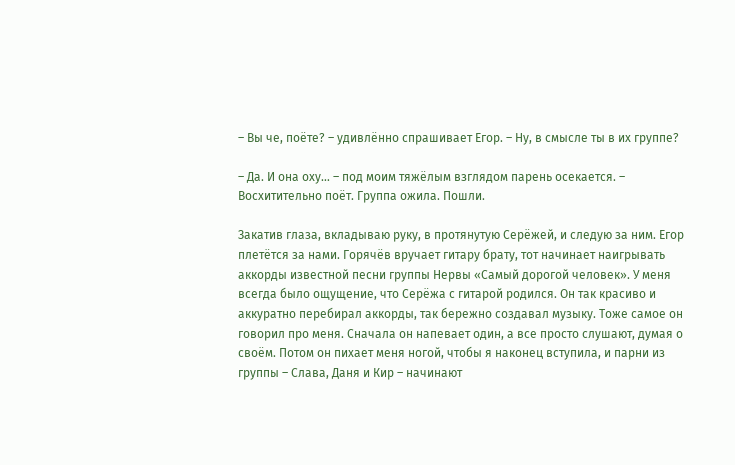– Вы че, поёте? – удивлённо спрашивает Егор. – Ну, в смысле ты в их группе?

– Да. И она оху… – под моим тяжёлым взглядом парень осекается. – Восхитительно поёт. Группа ожила. Пошли.

Закатив глаза, вкладываю руку, в протянутую Серёжей, и следую за ним. Егор плетётся за нами. Горячёв вручает гитару брату, тот начинает наигрывать аккорды известной песни группы Нервы «Самый дорогой человек». У меня всегда было ощущение, что Серёжа с гитарой родился. Он так красиво и аккуратно перебирал аккорды, так бережно создавал музыку. Тоже самое он говорил про меня. Сначала он напевает один, а все просто слушают, думая о своём. Потом он пихает меня ногой, чтобы я наконец вступила, и парни из группы – Слава, Даня и Кир – начинают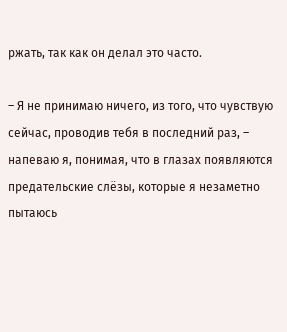ржать, так как он делал это часто.

– Я не принимаю ничего, из того, что чувствую сейчас, проводив тебя в последний раз, – напеваю я, понимая, что в глазах появляются предательские слёзы, которые я незаметно пытаюсь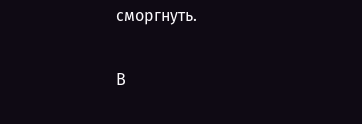сморгнуть.

В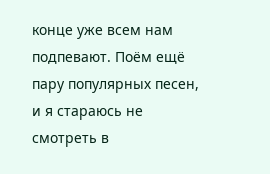конце уже всем нам подпевают. Поём ещё пару популярных песен, и я стараюсь не смотреть в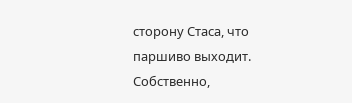сторону Стаса, что паршиво выходит. Собственно,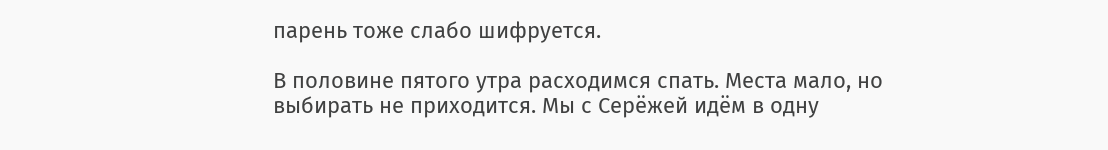парень тоже слабо шифруется.

В половине пятого утра расходимся спать. Места мало, но выбирать не приходится. Мы с Серёжей идём в одну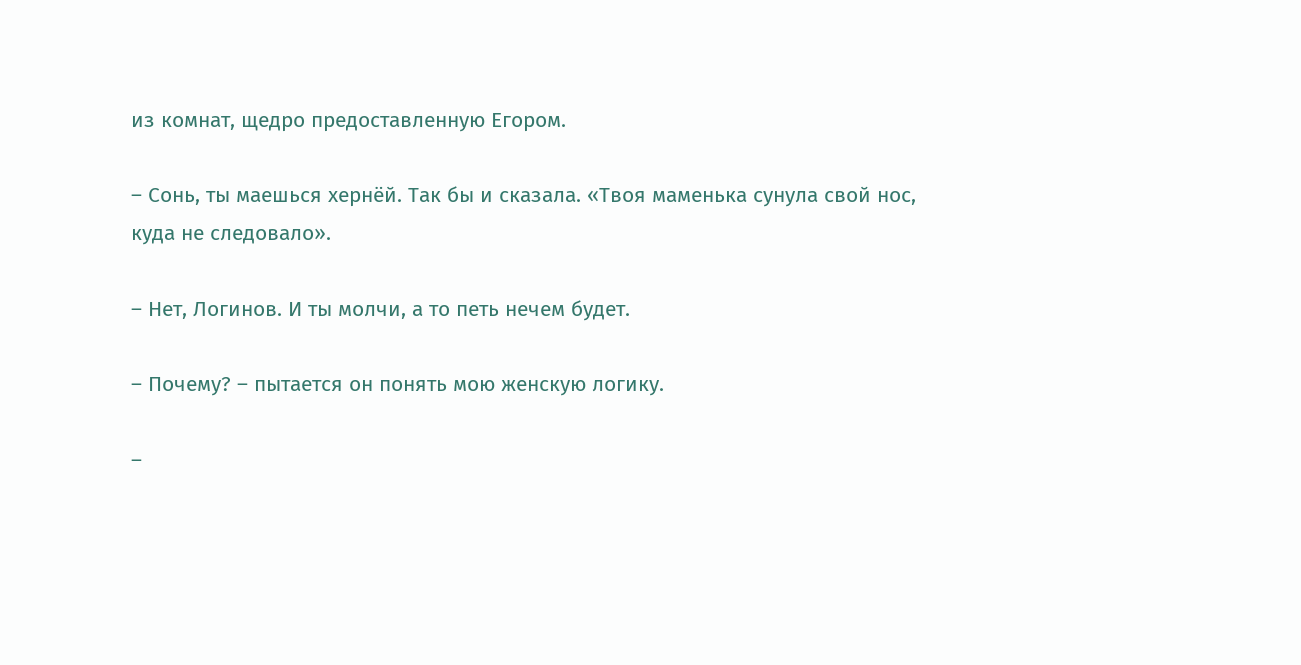из комнат, щедро предоставленную Егором.

– Сонь, ты маешься хернёй. Так бы и сказала. «Твоя маменька сунула свой нос, куда не следовало».

– Нет, Логинов. И ты молчи, а то петь нечем будет.

– Почему? – пытается он понять мою женскую логику.

–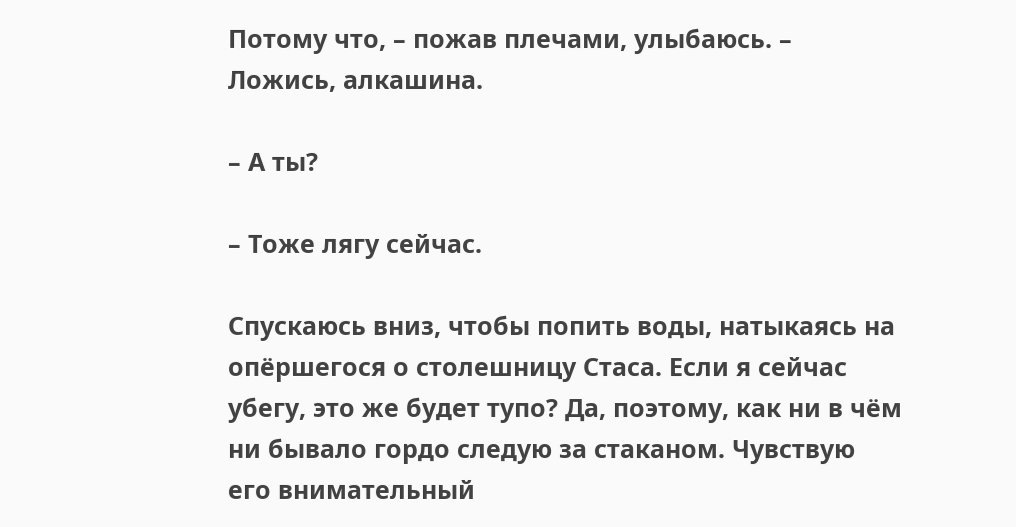Потому что, – пожав плечами, улыбаюсь. – Ложись, алкашина.

– А ты?

– Тоже лягу сейчас.

Спускаюсь вниз, чтобы попить воды, натыкаясь на опёршегося о столешницу Стаса. Если я сейчас убегу, это же будет тупо? Да, поэтому, как ни в чём ни бывало гордо следую за стаканом. Чувствую его внимательный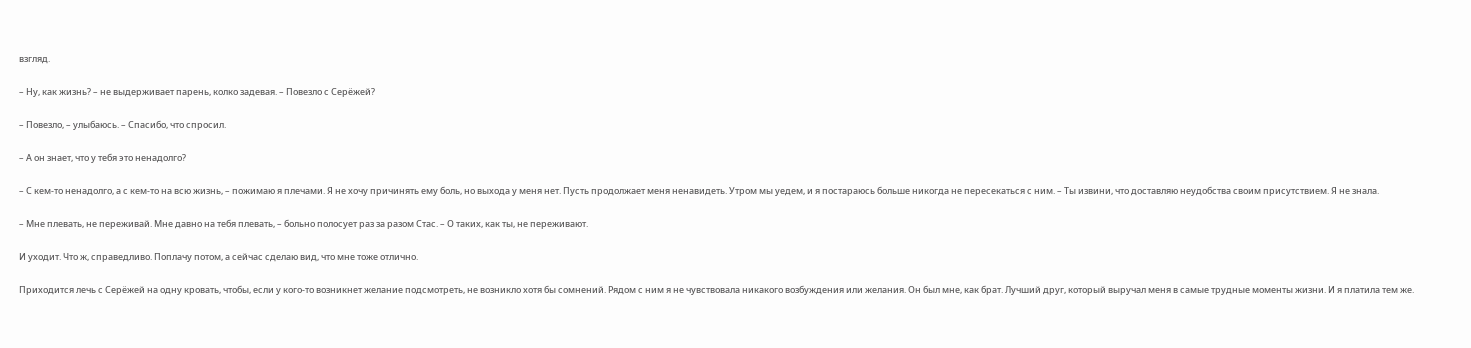взгляд.

– Ну, как жизнь? – не выдерживает парень, колко задевая. – Повезло с Серёжей?

– Повезло, – улыбаюсь. – Спасибо, что спросил.

– А он знает, что у тебя это ненадолго?

– С кем-то ненадолго, а с кем-то на всю жизнь, – пожимаю я плечами. Я не хочу причинять ему боль, но выхода у меня нет. Пусть продолжает меня ненавидеть. Утром мы уедем, и я постараюсь больше никогда не пересекаться с ним. – Ты извини, что доставляю неудобства своим присутствием. Я не знала.

– Мне плевать, не переживай. Мне давно на тебя плевать, – больно полосует раз за разом Стас. – О таких, как ты, не переживают.

И уходит. Что ж, справедливо. Поплачу потом, а сейчас сделаю вид, что мне тоже отлично.

Приходится лечь с Серёжей на одну кровать, чтобы, если у кого-то возникнет желание подсмотреть, не возникло хотя бы сомнений. Рядом с ним я не чувствовала никакого возбуждения или желания. Он был мне, как брат. Лучший друг, который выручал меня в самые трудные моменты жизни. И я платила тем же.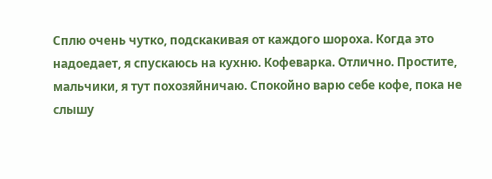Сплю очень чутко, подскакивая от каждого шороха. Когда это надоедает, я спускаюсь на кухню. Кофеварка. Отлично. Простите, мальчики, я тут похозяйничаю. Спокойно варю себе кофе, пока не слышу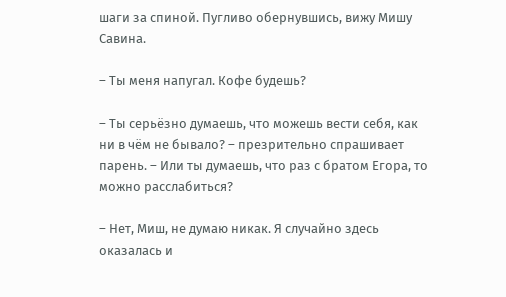шаги за спиной. Пугливо обернувшись, вижу Мишу Савина.

– Ты меня напугал. Кофе будешь?

– Ты серьёзно думаешь, что можешь вести себя, как ни в чём не бывало? – презрительно спрашивает парень. – Или ты думаешь, что раз с братом Егора, то можно расслабиться?

– Нет, Миш, не думаю никак. Я случайно здесь оказалась и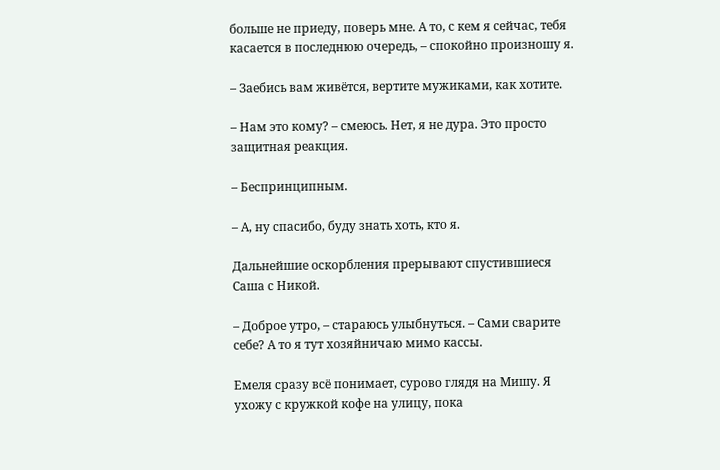больше не приеду, поверь мне. А то, с кем я сейчас, тебя касается в последнюю очередь, – спокойно произношу я.

– Заебись вам живётся, вертите мужиками, как хотите.

– Нам это кому? – смеюсь. Нет, я не дура. Это просто защитная реакция.

– Беспринципным.

– А, ну спасибо, буду знать хоть, кто я.

Дальнейшие оскорбления прерывают спустившиеся Саша с Никой.

– Доброе утро, – стараюсь улыбнуться. – Сами сварите себе? А то я тут хозяйничаю мимо кассы.

Емеля сразу всё понимает, сурово глядя на Мишу. Я ухожу с кружкой кофе на улицу, пока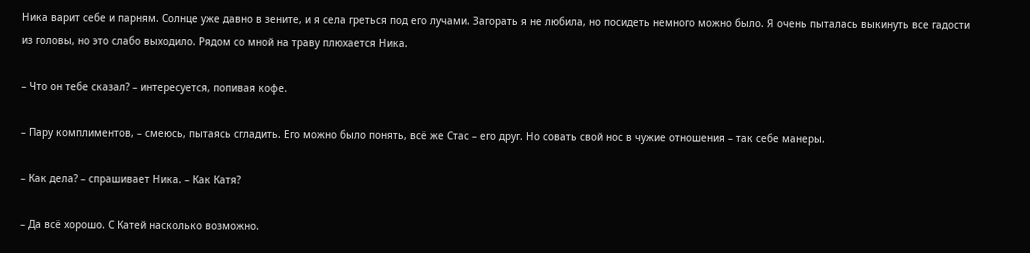Ника варит себе и парням. Солнце уже давно в зените, и я села греться под его лучами. Загорать я не любила, но посидеть немного можно было. Я очень пыталась выкинуть все гадости из головы, но это слабо выходило. Рядом со мной на траву плюхается Ника.

– Что он тебе сказал? – интересуется, попивая кофе.

– Пару комплиментов, – смеюсь, пытаясь сгладить. Его можно было понять, всё же Стас – его друг. Но совать свой нос в чужие отношения – так себе манеры.

– Как дела? – спрашивает Ника. – Как Катя?

– Да всё хорошо. С Катей насколько возможно.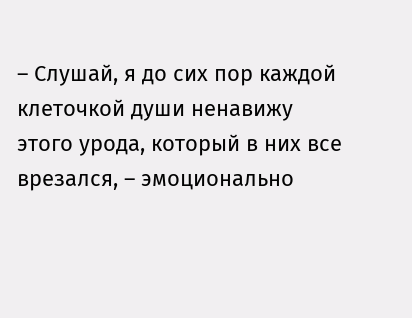– Слушай, я до сих пор каждой клеточкой души ненавижу этого урода, который в них все врезался, – эмоционально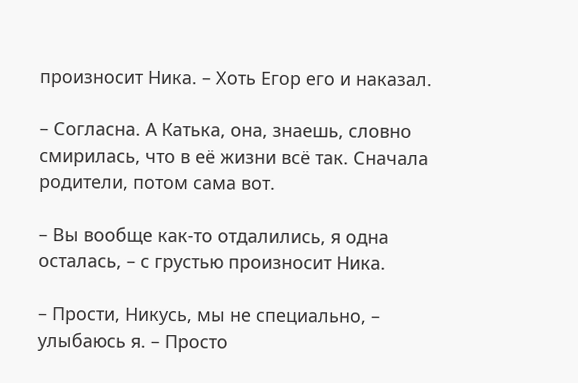произносит Ника. – Хоть Егор его и наказал.

– Согласна. А Катька, она, знаешь, словно смирилась, что в её жизни всё так. Сначала родители, потом сама вот.

– Вы вообще как-то отдалились, я одна осталась, – с грустью произносит Ника.

– Прости, Никусь, мы не специально, – улыбаюсь я. – Просто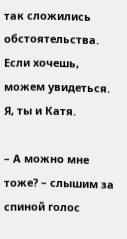так сложились обстоятельства. Если хочешь, можем увидеться. Я, ты и Катя.

– А можно мне тоже? – слышим за спиной голос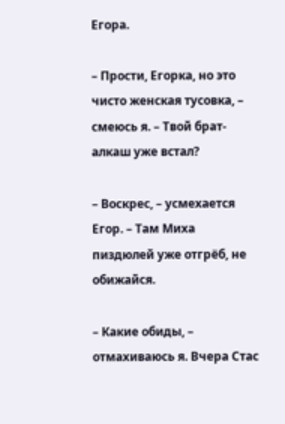Егора.

– Прости, Егорка, но это чисто женская тусовка, – смеюсь я. – Твой брат-алкаш уже встал?

– Воскрес, – усмехается Егор. – Там Миха пиздюлей уже отгрёб, не обижайся.

– Какие обиды, – отмахиваюсь я. Вчера Стас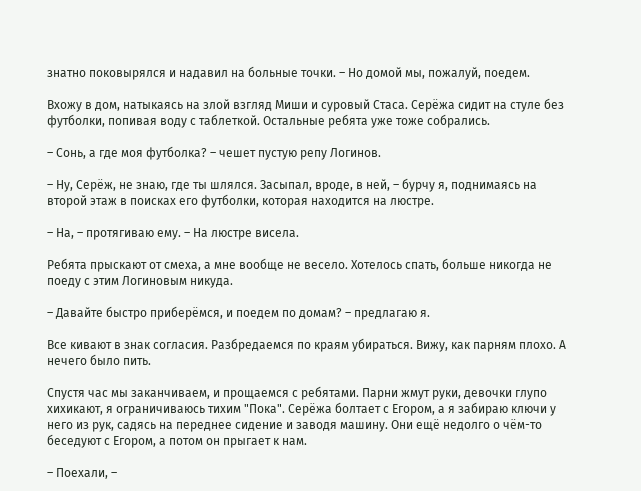знатно поковырялся и надавил на больные точки. – Но домой мы, пожалуй, поедем.

Вхожу в дом, натыкаясь на злой взгляд Миши и суровый Стаса. Серёжа сидит на стуле без футболки, попивая воду с таблеткой. Остальные ребята уже тоже собрались.

– Сонь, а где моя футболка? – чешет пустую репу Логинов.

– Ну, Серёж, не знаю, где ты шлялся. Засыпал, вроде, в ней, – бурчу я, поднимаясь на второй этаж в поисках его футболки, которая находится на люстре.

– На, – протягиваю ему. – На люстре висела.

Ребята прыскают от смеха, а мне вообще не весело. Хотелось спать, больше никогда не поеду с этим Логиновым никуда.

– Давайте быстро приберёмся, и поедем по домам? – предлагаю я.

Все кивают в знак согласия. Разбредаемся по краям убираться. Вижу, как парням плохо. А нечего было пить.

Спустя час мы заканчиваем, и прощаемся с ребятами. Парни жмут руки, девочки глупо хихикают, я ограничиваюсь тихим "Пока". Серёжа болтает с Егором, а я забираю ключи у него из рук, садясь на переднее сидение и заводя машину. Они ещё недолго о чём-то беседуют с Егором, а потом он прыгает к нам.

– Поехали, –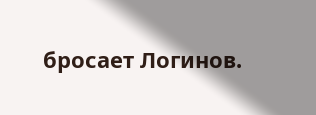бросает Логинов.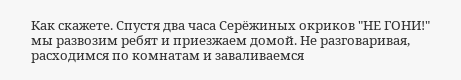Как скажете. Спустя два часа Серёжиных окриков "НЕ ГОНИ!" мы развозим ребят и приезжаем домой. Не разговаривая, расходимся по комнатам и заваливаемся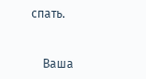спать.


    Ваша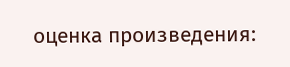оценка произведения: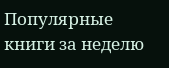Популярные книги за неделю